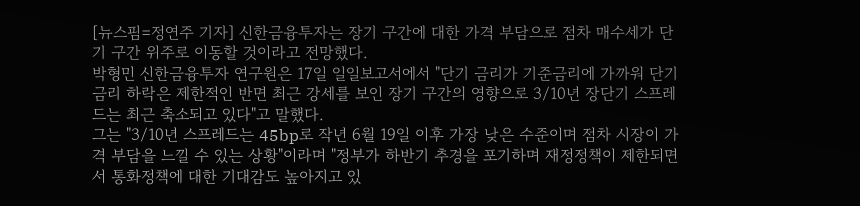[뉴스핌=정연주 기자] 신한금융투자는 장기 구간에 대한 가격 부담으로 점차 매수세가 단기 구간 위주로 이동할 것이라고 전망했다.
박형민 신한금융투자 연구원은 17일 일일보고서에서 "단기 금리가 기준금리에 가까워 단기 금리 하락은 제한적인 반면 최근 강세를 보인 장기 구간의 영향으로 3/10년 장단기 스프레드는 최근 축소되고 있다"고 말했다.
그는 "3/10년 스프레드는 45bp로 작년 6월 19일 이후 가장 낮은 수준이며 점차 시장이 가격 부담을 느낄 수 있는 상황"이라며 "정부가 하반기 추경을 포기하며 재정정책이 제한되면서 통화정책에 대한 기대감도 높아지고 있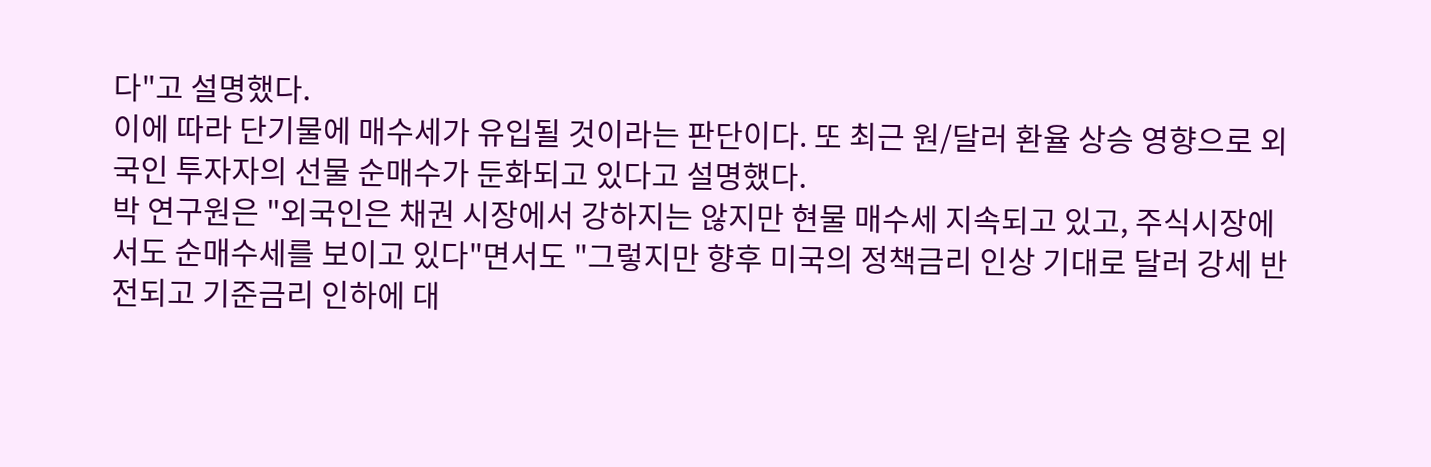다"고 설명했다.
이에 따라 단기물에 매수세가 유입될 것이라는 판단이다. 또 최근 원/달러 환율 상승 영향으로 외국인 투자자의 선물 순매수가 둔화되고 있다고 설명했다.
박 연구원은 "외국인은 채권 시장에서 강하지는 않지만 현물 매수세 지속되고 있고, 주식시장에서도 순매수세를 보이고 있다"면서도 "그렇지만 향후 미국의 정책금리 인상 기대로 달러 강세 반전되고 기준금리 인하에 대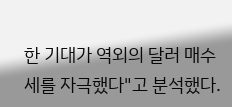한 기대가 역외의 달러 매수세를 자극했다"고 분석했다.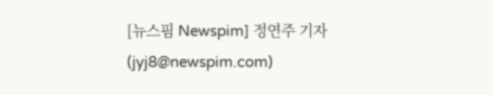[뉴스핌 Newspim] 정연주 기자 (jyj8@newspim.com)